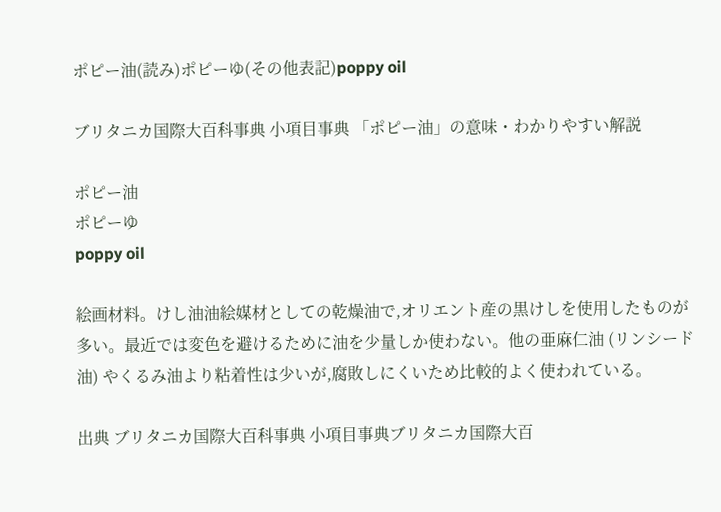ポピー油(読み)ポピーゆ(その他表記)poppy oil

ブリタニカ国際大百科事典 小項目事典 「ポピー油」の意味・わかりやすい解説

ポピー油
ポピーゆ
poppy oil

絵画材料。けし油油絵媒材としての乾燥油で,オリエント産の黒けしを使用したものが多い。最近では変色を避けるために油を少量しか使わない。他の亜麻仁油 (リンシード油) やくるみ油より粘着性は少いが,腐敗しにくいため比較的よく使われている。

出典 ブリタニカ国際大百科事典 小項目事典ブリタニカ国際大百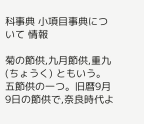科事典 小項目事典について 情報

菊の節供,九月節供,重九 (ちょうく) ともいう。五節供の一つ。旧暦9月9日の節供で,奈良時代よ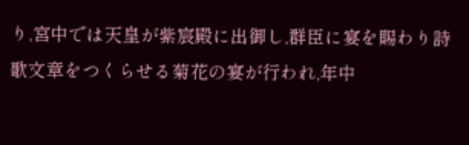り,宮中では天皇が紫宸殿に出御し,群臣に宴を賜わり詩歌文章をつくらせる菊花の宴が行われ,年中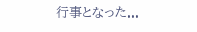行事となった...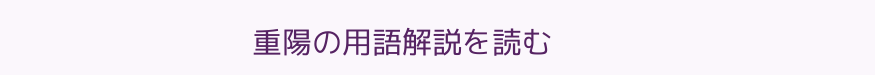重陽の用語解説を読む